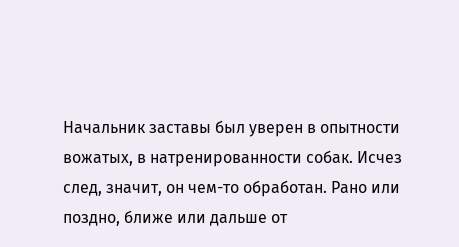Начальник заставы был уверен в опытности вожатых, в натренированности собак. Исчез след, значит, он чем-то обработан. Рано или поздно, ближе или дальше от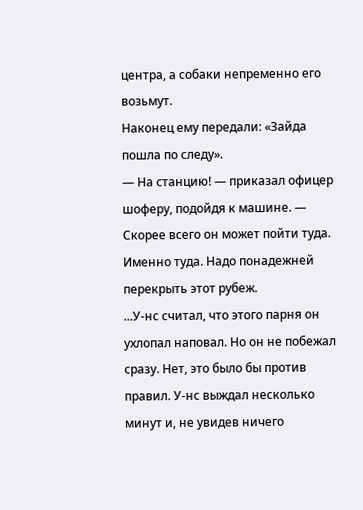центра, а собаки непременно его возьмут.
Наконец ему передали: «Зайда пошла по следу».
— На станцию! — приказал офицер шоферу, подойдя к машине. — Скорее всего он может пойти туда. Именно туда. Надо понадежней перекрыть этот рубеж.
...У-нс считал, что этого парня он ухлопал наповал. Но он не побежал сразу. Нет, это было бы против правил. У-нс выждал несколько минут и, не увидев ничего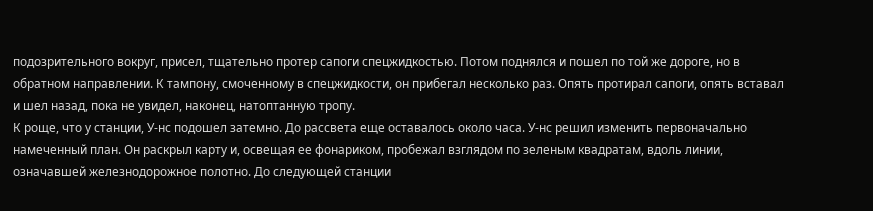подозрительного вокруг, присел, тщательно протер сапоги спецжидкостью. Потом поднялся и пошел по той же дороге, но в обратном направлении. К тампону, смоченному в спецжидкости, он прибегал несколько раз. Опять протирал сапоги, опять вставал и шел назад, пока не увидел, наконец, натоптанную тропу.
К роще, что у станции, У-нс подошел затемно. До рассвета еще оставалось около часа. У-нс решил изменить первоначально намеченный план. Он раскрыл карту и, освещая ее фонариком, пробежал взглядом по зеленым квадратам, вдоль линии, означавшей железнодорожное полотно. До следующей станции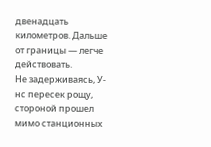двенадцать километров. Дальше от границы — легче действовать.
Не задерживаясь, У-нс пересек рощу, стороной прошел мимо станционных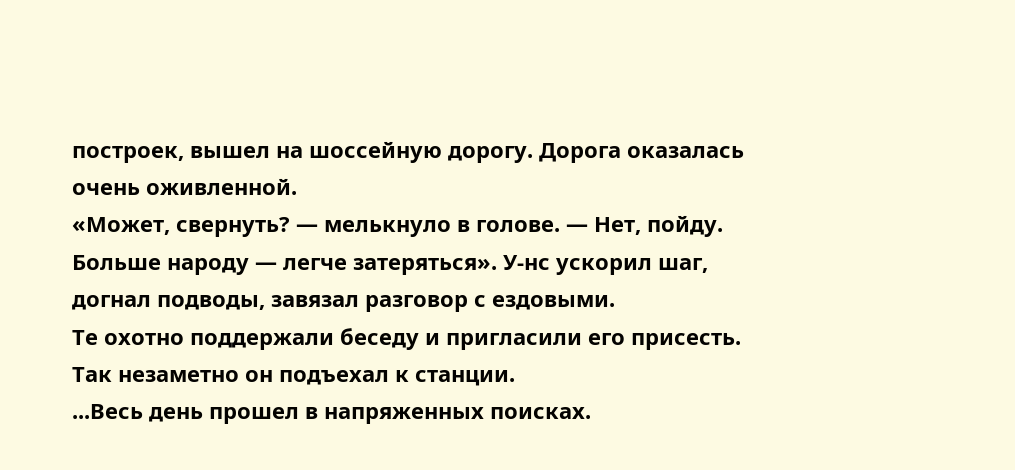построек, вышел на шоссейную дорогу. Дорога оказалась очень оживленной.
«Может, свернуть? — мелькнуло в голове. — Нет, пойду. Больше народу — легче затеряться». У-нс ускорил шаг, догнал подводы, завязал разговор с ездовыми.
Те охотно поддержали беседу и пригласили его присесть.
Так незаметно он подъехал к станции.
...Весь день прошел в напряженных поисках.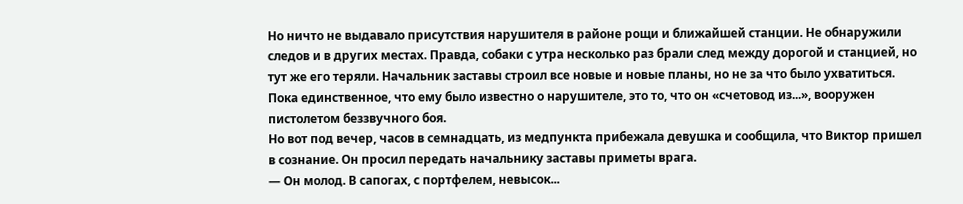Но ничто не выдавало присутствия нарушителя в районе рощи и ближайшей станции. Не обнаружили следов и в других местах. Правда, собаки с утра несколько раз брали след между дорогой и станцией, но тут же его теряли. Начальник заставы строил все новые и новые планы, но не за что было ухватиться. Пока единственное, что ему было известно о нарушителе, это то, что он «счетовод из...», вооружен пистолетом беззвучного боя.
Но вот под вечер, часов в семнадцать, из медпункта прибежала девушка и сообщила, что Виктор пришел в сознание. Он просил передать начальнику заставы приметы врага.
— Он молод. В сапогах, с портфелем, невысок...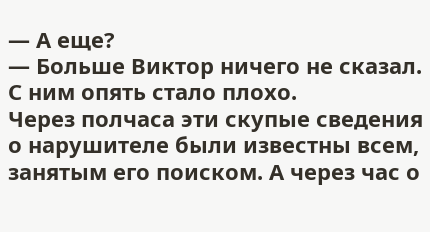— А еще?
— Больше Виктор ничего не сказал. С ним опять стало плохо.
Через полчаса эти скупые сведения о нарушителе были известны всем, занятым его поиском. А через час о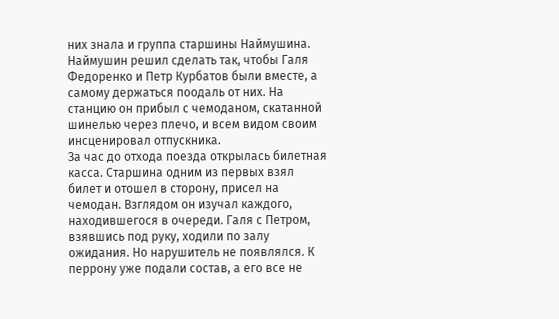них знала и группа старшины Наймушина.
Наймушин решил сделать так, чтобы Галя Федоренко и Петр Курбатов были вместе, а самому держаться поодаль от них. На станцию он прибыл с чемоданом, скатанной шинелью через плечо, и всем видом своим инсценировал отпускника.
За час до отхода поезда открылась билетная касса. Старшина одним из первых взял билет и отошел в сторону, присел на чемодан. Взглядом он изучал каждого, находившегося в очереди. Галя с Петром, взявшись под руку, ходили по залу ожидания. Но нарушитель не появлялся. К перрону уже подали состав, а его все не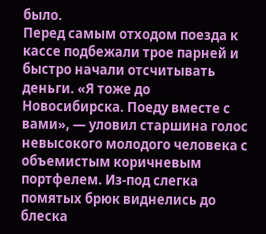было.
Перед самым отходом поезда к кассе подбежали трое парней и быстро начали отсчитывать деньги. «Я тоже до Новосибирска. Поеду вместе с вами», — уловил старшина голос невысокого молодого человека с объемистым коричневым портфелем. Из-под слегка помятых брюк виднелись до блеска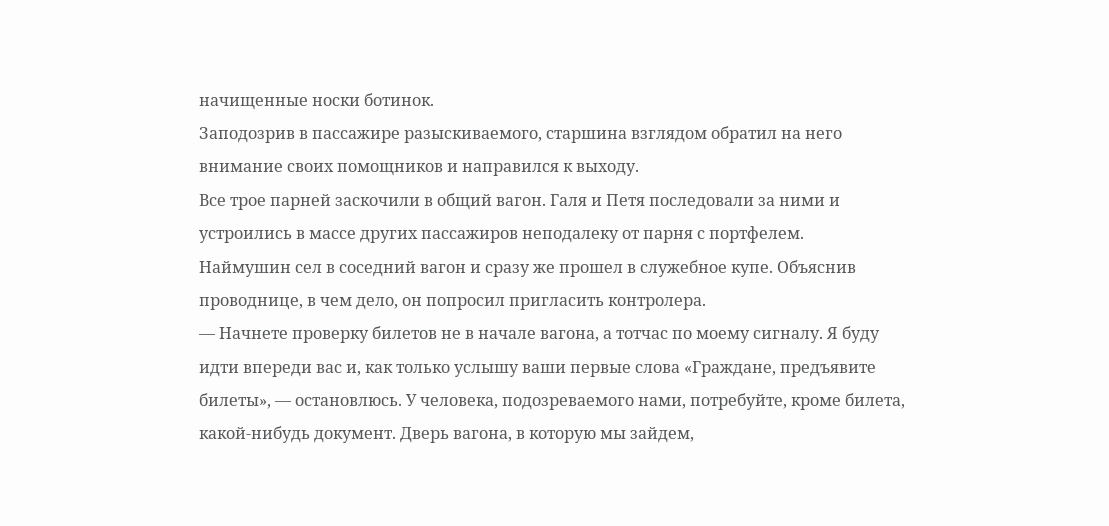начищенные носки ботинок.
Заподозрив в пассажире разыскиваемого, старшина взглядом обратил на него внимание своих помощников и направился к выходу.
Все трое парней заскочили в общий вагон. Галя и Петя последовали за ними и устроились в массе других пассажиров неподалеку от парня с портфелем.
Наймушин сел в соседний вагон и сразу же прошел в служебное купе. Объяснив проводнице, в чем дело, он попросил пригласить контролера.
— Начнете проверку билетов не в начале вагона, а тотчас по моему сигналу. Я буду идти впереди вас и, как только услышу ваши первые слова «Граждане, предъявите билеты», — остановлюсь. У человека, подозреваемого нами, потребуйте, кроме билета, какой-нибудь документ. Дверь вагона, в которую мы зайдем,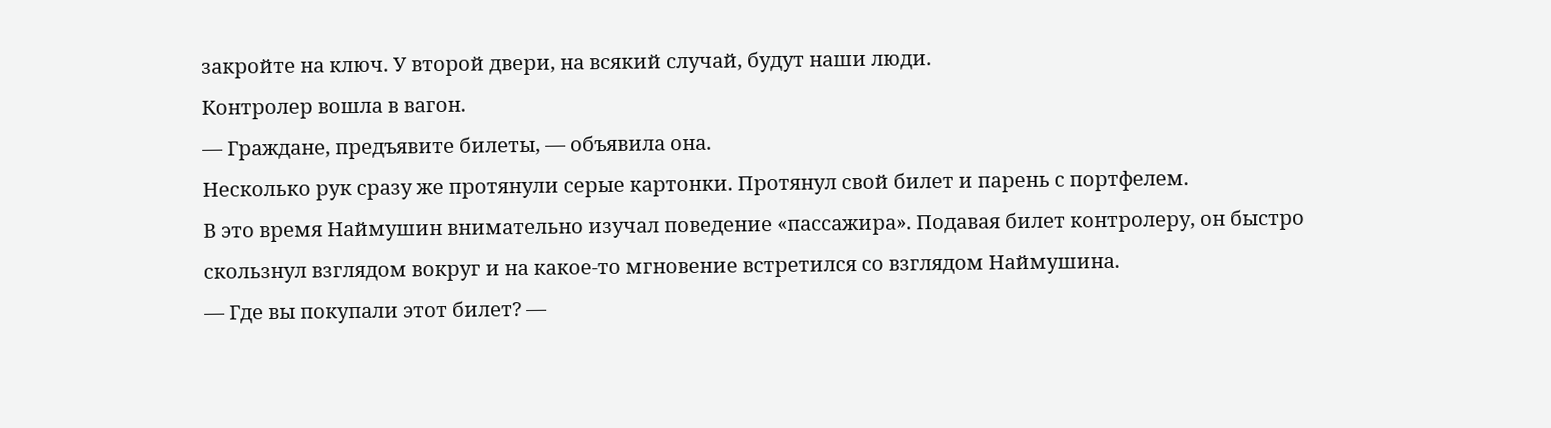закройте на ключ. У второй двери, на всякий случай, будут наши люди.
Контролер вошла в вагон.
— Граждане, предъявите билеты, — объявила она.
Несколько рук сразу же протянули серые картонки. Протянул свой билет и парень с портфелем.
В это время Наймушин внимательно изучал поведение «пассажира». Подавая билет контролеру, он быстро скользнул взглядом вокруг и на какое-то мгновение встретился со взглядом Наймушина.
— Где вы покупали этот билет? —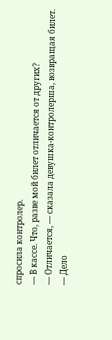спросила контролер.
— В кассе. Что, разве мой билет отличается от других?
— Отличается, — сказала девушка-контролерша, возвращая билет.
— Дело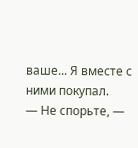ваше... Я вместе с ними покупал.
— Не спорьте, —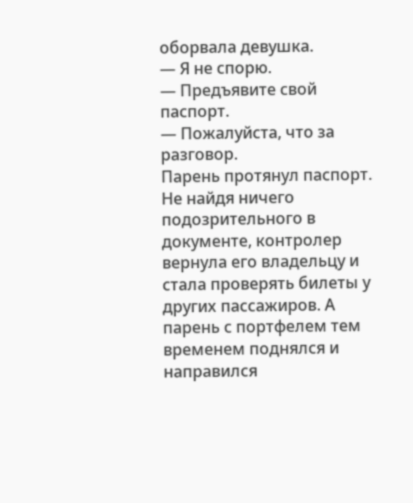оборвала девушка.
— Я не спорю.
— Предъявите свой паспорт.
— Пожалуйста, что за разговор.
Парень протянул паспорт. Не найдя ничего подозрительного в документе, контролер вернула его владельцу и стала проверять билеты у других пассажиров. А парень с портфелем тем временем поднялся и направился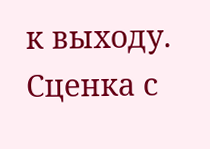к выходу.
Сценка с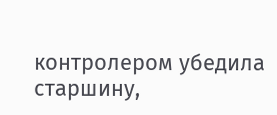контролером убедила старшину,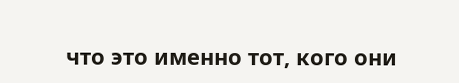что это именно тот, кого они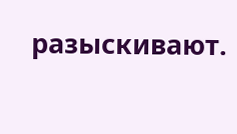разыскивают.